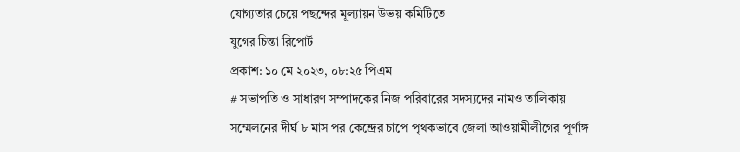যোগ্যতার চেয়ে পছন্দের মূল্যায়ন উভয় কমিটিতে
যুগের চিন্তা রিপোর্ট
প্রকাশ: ১০ মে ২০২৩, ০৮:২৫ পিএম
# সভাপতি ও সাধারণ সম্পাদকের নিজ পরিবারের সদস্যদের নামও তালিকায়
সম্মেলনের দীর্ঘ ৮ মাস পর কেন্দ্রের চাপে পৃথকভাবে জেলা আওয়ামীলীগের পূর্ণাঙ্গ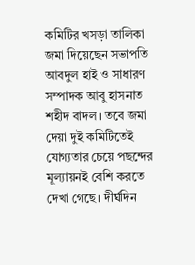কমিটির খসড়া তালিকা জমা দিয়েছেন সভাপতি আবদুল হাই ও সাধারণ সম্পাদক আবু হাসনাত শহীদ বাদল। তবে জমা দেয়া দুই কমিটিতেই যোগ্যতার চেয়ে পছন্দের মূল্যায়নই বেশি করতে দেখা গেছে। দীর্ঘদিন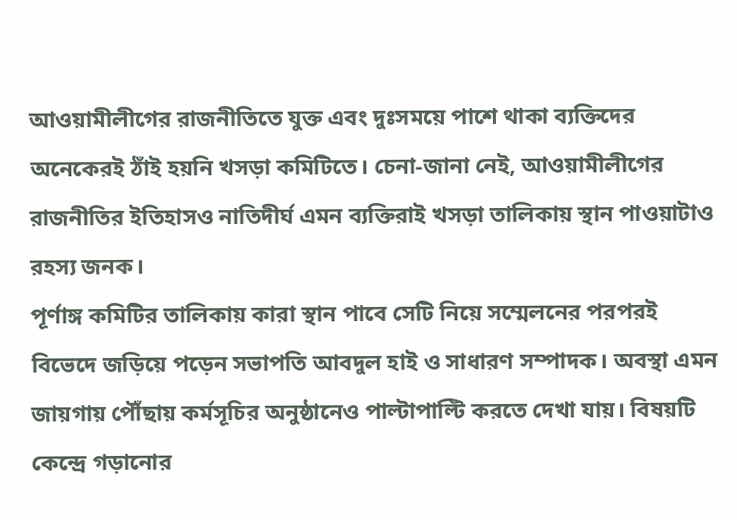আওয়ামীলীগের রাজনীতিতে যুক্ত এবং দুঃসময়ে পাশে থাকা ব্যক্তিদের অনেকেরই ঠাঁই হয়নি খসড়া কমিটিতে। চেনা-জানা নেই, আওয়ামীলীগের রাজনীতির ইতিহাসও নাতিদীর্ঘ এমন ব্যক্তিরাই খসড়া তালিকায় স্থান পাওয়াটাও রহস্য জনক।
পূর্ণাঙ্গ কমিটির তালিকায় কারা স্থান পাবে সেটি নিয়ে সম্মেলনের পরপরই বিভেদে জড়িয়ে পড়েন সভাপতি আবদুল হাই ও সাধারণ সম্পাদক। অবস্থা এমন জায়গায় পৌঁছায় কর্মসূচির অনুষ্ঠানেও পাল্টাপাল্টি করতে দেখা যায়। বিষয়টি কেন্দ্রে গড়ানোর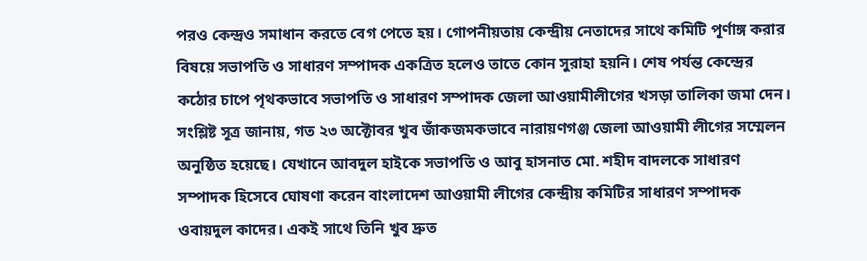পরও কেন্দ্রও সমাধান করতে বেগ পেতে হয়। গোপনীয়তায় কেন্দ্রীয় নেতাদের সাথে কমিটি পূর্ণাঙ্গ করার বিষয়ে সভাপতি ও সাধারণ সম্পাদক একত্রিত হলেও তাতে কোন সুরাহা হয়নি। শেষ পর্যন্ত কেন্দ্রের কঠোর চাপে পৃথকভাবে সভাপতি ও সাধারণ সম্পাদক জেলা আওয়ামীলীগের খসড়া তালিকা জমা দেন।
সংশ্লিষ্ট সূত্র জানায়, গত ২৩ অক্টোবর খুব জাঁকজমকভাবে নারায়ণগঞ্জ জেলা আওয়ামী লীগের সম্মেলন অনুষ্ঠিত হয়েছে। যেখানে আবদুল হাইকে সভাপতি ও আবু হাসনাত মো. শহীদ বাদলকে সাধারণ সম্পাদক হিসেবে ঘোষণা করেন বাংলাদেশ আওয়ামী লীগের কেন্দ্রীয় কমিটির সাধারণ সম্পাদক ওবায়দুল কাদের। একই সাথে তিনি খুব দ্রুত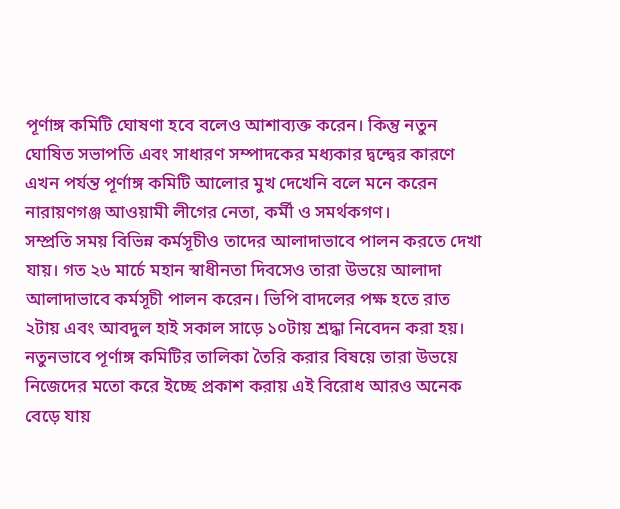পূর্ণাঙ্গ কমিটি ঘোষণা হবে বলেও আশাব্যক্ত করেন। কিন্তু নতুন ঘোষিত সভাপতি এবং সাধারণ সম্পাদকের মধ্যকার দ্বন্দ্বের কারণে এখন পর্যন্ত পূর্ণাঙ্গ কমিটি আলোর মুখ দেখেনি বলে মনে করেন নারায়ণগঞ্জ আওয়ামী লীগের নেতা, কর্মী ও সমর্থকগণ।
সম্প্রতি সময় বিভিন্ন কর্মসূচীও তাদের আলাদাভাবে পালন করতে দেখা যায়। গত ২৬ মার্চে মহান স্বাধীনতা দিবসেও তারা উভয়ে আলাদা আলাদাভাবে কর্মসূচী পালন করেন। ভিপি বাদলের পক্ষ হতে রাত ২টায় এবং আবদুল হাই সকাল সাড়ে ১০টায় শ্রদ্ধা নিবেদন করা হয়। নতুনভাবে পূর্ণাঙ্গ কমিটির তালিকা তৈরি করার বিষয়ে তারা উভয়ে নিজেদের মতো করে ইচ্ছে প্রকাশ করায় এই বিরোধ আরও অনেক বেড়ে যায়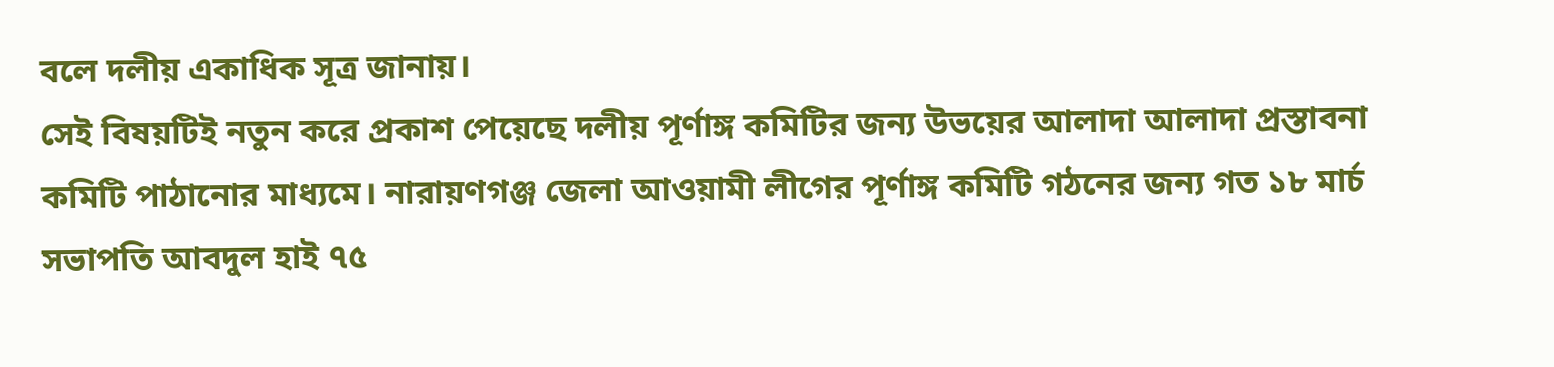বলে দলীয় একাধিক সূত্র জানায়।
সেই বিষয়টিই নতুন করে প্রকাশ পেয়েছে দলীয় পূর্ণাঙ্গ কমিটির জন্য উভয়ের আলাদা আলাদা প্রস্তাবনা কমিটি পাঠানোর মাধ্যমে। নারায়ণগঞ্জ জেলা আওয়ামী লীগের পূর্ণাঙ্গ কমিটি গঠনের জন্য গত ১৮ মার্চ সভাপতি আবদুল হাই ৭৫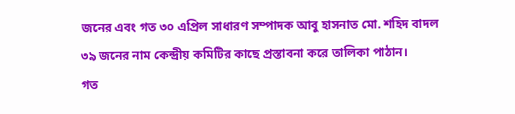জনের এবং গত ৩০ এপ্রিল সাধারণ সম্পাদক আবু হাসনাত মো. শহিদ বাদল ৩৯ জনের নাম কেন্দ্রীয় কমিটির কাছে প্রস্তাবনা করে তালিকা পাঠান।
গত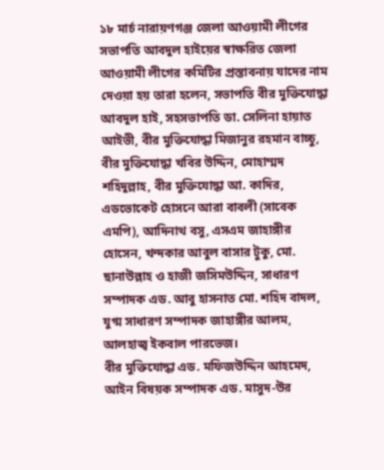১৮ মার্চ নারায়ণগঞ্জ জেলা আওয়ামী লীগের সভাপতি আবদুল হাইয়ের স্বাক্ষরিত জেলা আওয়ামী লীগের কমিটির প্রস্তাবনায় যাদের নাম দেওয়া হয় তারা হলেন, সভাপতি বীর মুক্তিযোদ্ধা আবদুল হাই, সহসভাপতি ডা. সেলিনা হায়াত আইভী, বীর মুক্তিযোদ্ধা মিজানুর রহমান বাচ্চু, বীর মুক্তিযোদ্ধা খবির উদ্দিন, মোহাম্মদ শহিদুল্লাহ, বীর মুক্তিযোদ্ধা আ. কাদির, এডভোকেট হোসনে আরা বাবলী (সাবেক এমপি), আদিনাথ বসু, এসএম জাহাঙ্গীর হোসেন, খন্দকার আবুল বাসার টুকু, মো. ছানাউল্লাহ ও হাজী জসিমউদ্দিন, সাধারণ সম্পাদক এড. আবু হাসনাত মো. শহিদ বাদল, যুগ্ম সাধারণ সম্পাদক জাহাঙ্গীর আলম, আলহাজ্ব ইকবাল পারভেজ।
বীর মুক্তিযোদ্ধা এড. মফিজউদ্দিন আহমেদ, আইন বিষয়ক সম্পাদক এড. মাসুদ-উর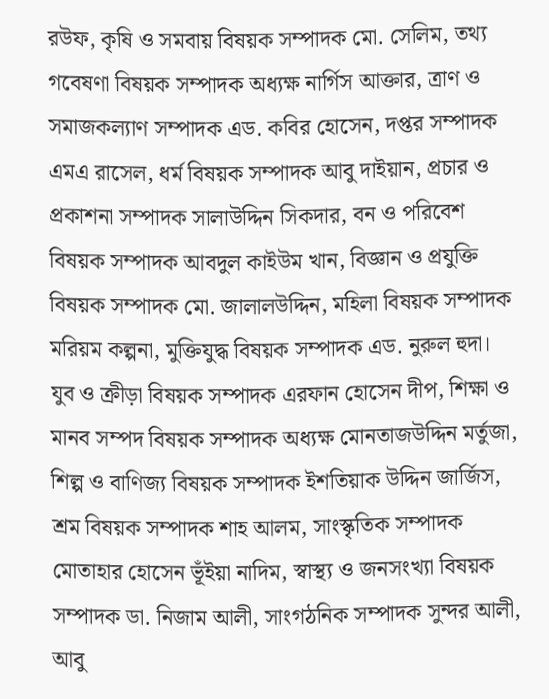রউফ, কৃষি ও সমবায় বিষয়ক সম্পাদক মো. সেলিম, তথ্য গবেষণা বিষয়ক সম্পাদক অধ্যক্ষ নার্গিস আক্তার, ত্রাণ ও সমাজকল্যাণ সম্পাদক এড. কবির হোসেন, দপ্তর সম্পাদক এমএ রাসেল, ধর্ম বিষয়ক সম্পাদক আবু দাইয়ান, প্রচার ও প্রকাশনা সম্পাদক সালাউদ্দিন সিকদার, বন ও পরিবেশ বিষয়ক সম্পাদক আবদুল কাইউম খান, বিজ্ঞান ও প্রযুক্তি বিষয়ক সম্পাদক মো. জালালউদ্দিন, মহিলা বিষয়ক সম্পাদক মরিয়ম কল্পনা, মুক্তিযুদ্ধ বিষয়ক সম্পাদক এড. নুরুল হুদা।
যুব ও ক্রীড়া বিষয়ক সম্পাদক এরফান হোসেন দীপ, শিক্ষা ও মানব সম্পদ বিষয়ক সম্পাদক অধ্যক্ষ মোনতাজউদ্দিন মর্তুজা, শিল্প ও বাণিজ্য বিষয়ক সম্পাদক ইশতিয়াক উদ্দিন জার্জিস, শ্রম বিষয়ক সম্পাদক শাহ আলম, সাংস্কৃতিক সম্পাদক মোতাহার হোসেন ভূঁইয়া নাদিম, স্বাস্থ্য ও জনসংখ্যা বিষয়ক সম্পাদক ডা. নিজাম আলী, সাংগঠনিক সম্পাদক সুন্দর আলী, আবু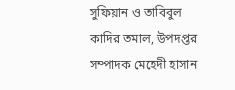সুফিয়ান ও তাবিবুল কাদির তমাল, উপদপ্তর সম্পাদক মেহেদী হাসান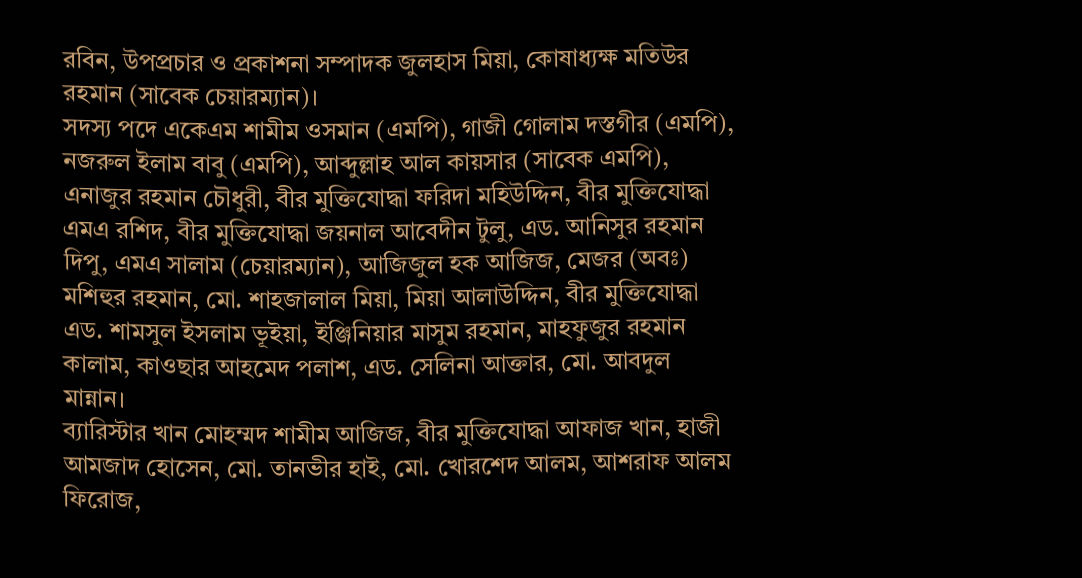রবিন, উপপ্রচার ও প্রকাশনা সম্পাদক জুলহাস মিয়া, কোষাধ্যক্ষ মতিউর রহমান (সাবেক চেয়ারম্যান)।
সদস্য পদে একেএম শামীম ওসমান (এমপি), গাজী গোলাম দস্তগীর (এমপি), নজরুল ইলাম বাবু (এমপি), আব্দুল্লাহ আল কায়সার (সাবেক এমপি), এনাজুর রহমান চৌধুরী, বীর মুক্তিযোদ্ধা ফরিদা মহিউদ্দিন, বীর মুক্তিযোদ্ধা এমএ রশিদ, বীর মুক্তিযোদ্ধা জয়নাল আবেদীন টুলু, এড. আনিসুর রহমান দিপু, এমএ সালাম (চেয়ারম্যান), আজিজুল হক আজিজ, মেজর (অবঃ) মশিহুর রহমান, মো. শাহজালাল মিয়া, মিয়া আলাউদ্দিন, বীর মুক্তিযোদ্ধা এড. শামসুল ইসলাম ভূইয়া, ইঞ্জিনিয়ার মাসুম রহমান, মাহফুজুর রহমান কালাম, কাওছার আহমেদ পলাশ, এড. সেলিনা আক্তার, মো. আবদুল মান্নান।
ব্যারিস্টার খান মোহম্মদ শামীম আজিজ, বীর মুক্তিযোদ্ধা আফাজ খান, হাজী আমজাদ হোসেন, মো. তানভীর হাই, মো. খোরশেদ আলম, আশরাফ আলম ফিরোজ,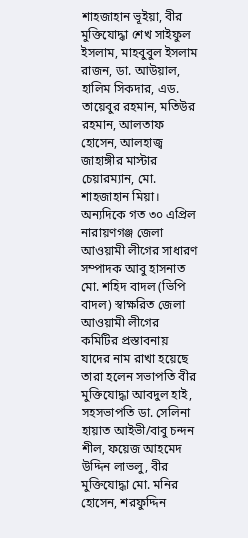শাহজাহান ভূইয়া, বীর মুক্তিযোদ্ধা শেখ সাইফুল ইসলাম, মাহবুবুল ইসলাম রাজন, ডা. আউয়াল, হালিম সিকদার, এড. তায়েবুর রহমান, মতিউর রহমান, আলতাফ হোসেন, আলহাজ্ব জাহাঙ্গীর মাস্টার চেয়ারম্যান, মো. শাহজাহান মিয়া।
অন্যদিকে গত ৩০ এপ্রিল নারায়ণগঞ্জ জেলা আওয়ামী লীগের সাধারণ সম্পাদক আবু হাসনাত মো. শহিদ বাদল (ভিপি বাদল) স্বাক্ষরিত জেলা আওয়ামী লীগের কমিটির প্রস্তাবনায় যাদের নাম রাখা হয়েছে তারা হলেন সভাপতি বীর মুক্তিযোদ্ধা আবদুল হাই, সহসভাপতি ডা. সেলিনা হায়াত আইভী/বাবু চন্দন শীল, ফয়েজ আহমেদ উদ্দিন লাভলু, বীর মুক্তিযোদ্ধা মো. মনির হোসেন, শরফুদ্দিন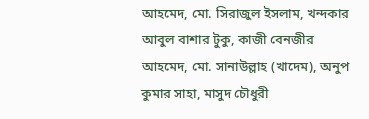আহমেদ, মো. সিরাজুল ইসলাম, খন্দকার আবুল বাশার টুকু, কাজী বেনজীর আহমেদ, মো. সানাউল্লাহ (খাদেম), অনুপ কুমার সাহা, মাসুদ চৌধুরী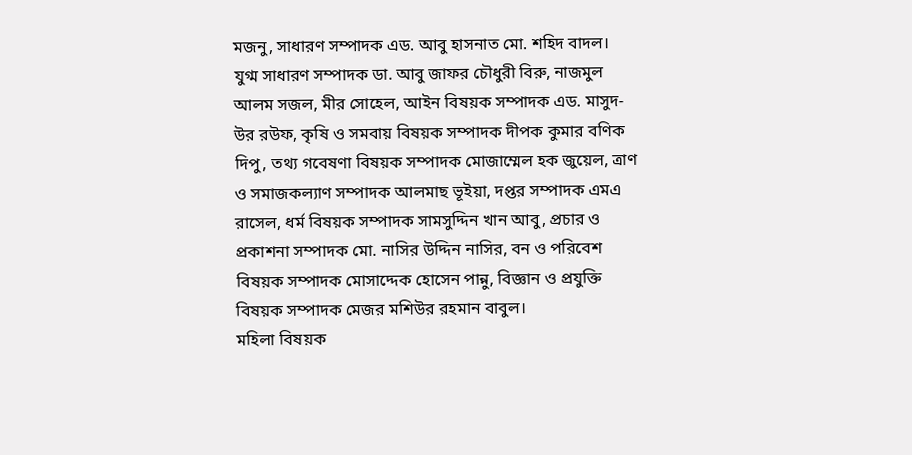মজনু, সাধারণ সম্পাদক এড. আবু হাসনাত মো. শহিদ বাদল।
যুগ্ম সাধারণ সম্পাদক ডা. আবু জাফর চৌধুরী বিরু, নাজমুল আলম সজল, মীর সোহেল, আইন বিষয়ক সম্পাদক এড. মাসুদ-উর রউফ, কৃষি ও সমবায় বিষয়ক সম্পাদক দীপক কুমার বণিক দিপু, তথ্য গবেষণা বিষয়ক সম্পাদক মোজাম্মেল হক জুয়েল, ত্রাণ ও সমাজকল্যাণ সম্পাদক আলমাছ ভূইয়া, দপ্তর সম্পাদক এমএ রাসেল, ধর্ম বিষয়ক সম্পাদক সামসুদ্দিন খান আবু, প্রচার ও প্রকাশনা সম্পাদক মো. নাসির উদ্দিন নাসির, বন ও পরিবেশ বিষয়ক সম্পাদক মোসাদ্দেক হোসেন পান্নু, বিজ্ঞান ও প্রযুক্তি বিষয়ক সম্পাদক মেজর মশিউর রহমান বাবুল।
মহিলা বিষয়ক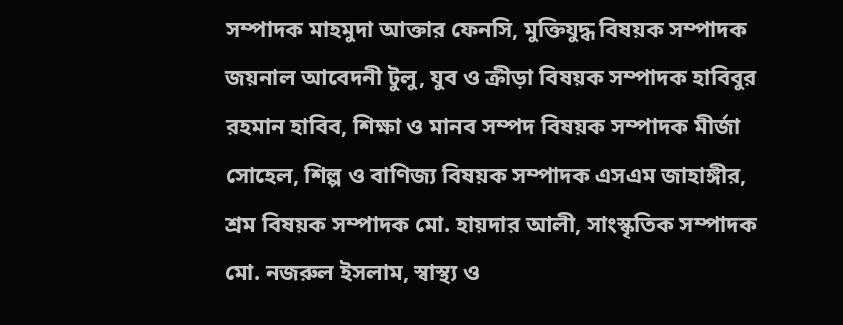সম্পাদক মাহমুদা আক্তার ফেনসি, মুক্তিযুদ্ধ বিষয়ক সম্পাদক জয়নাল আবেদনী টুলু, যুব ও ক্রীড়া বিষয়ক সম্পাদক হাবিবুর রহমান হাবিব, শিক্ষা ও মানব সম্পদ বিষয়ক সম্পাদক মীর্জা সোহেল, শিল্প ও বাণিজ্য বিষয়ক সম্পাদক এসএম জাহাঙ্গীর, শ্রম বিষয়ক সম্পাদক মো. হায়দার আলী, সাংস্কৃতিক সম্পাদক মো. নজরুল ইসলাম, স্বাস্থ্য ও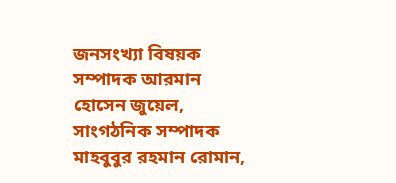জনসংখ্যা বিষয়ক সম্পাদক আরমান হোসেন জুয়েল, সাংগঠনিক সম্পাদক মাহবুবুর রহমান রোমান,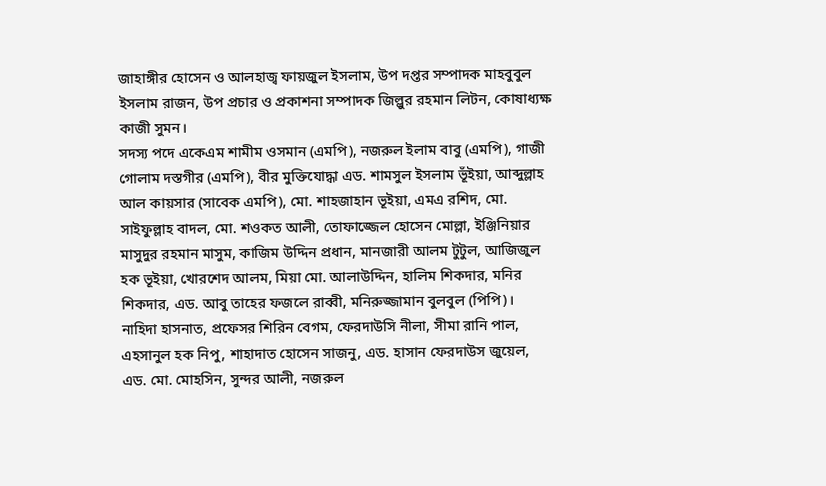জাহাঙ্গীর হোসেন ও আলহাজ্ব ফায়জুল ইসলাম, উপ দপ্তর সম্পাদক মাহবুবুল ইসলাম রাজন, উপ প্রচার ও প্রকাশনা সম্পাদক জিল্লুর রহমান লিটন, কোষাধ্যক্ষ কাজী সুমন।
সদস্য পদে একেএম শামীম ওসমান (এমপি), নজরুল ইলাম বাবু (এমপি), গাজী গোলাম দস্তগীর (এমপি), বীর মুক্তিযোদ্ধা এড. শামসুল ইসলাম ভূঁইয়া, আব্দুল্লাহ আল কায়সার (সাবেক এমপি), মো. শাহজাহান ভূইয়া, এমএ রশিদ, মো. সাইফুল্লাহ বাদল, মো. শওকত আলী, তোফাজ্জেল হোসেন মোল্লা, ইঞ্জিনিয়ার মাসুদুর রহমান মাসুম, কাজিম উদ্দিন প্রধান, মানজারী আলম টুটুল, আজিজুল হক ভূইয়া, খোরশেদ আলম, মিয়া মো. আলাউদ্দিন, হালিম শিকদার, মনির শিকদার, এড. আবু তাহের ফজলে রাব্বী, মনিরুজ্জামান বুলবুল (পিপি)।
নাহিদা হাসনাত, প্রফেসর শিরিন বেগম, ফেরদাউসি নীলা, সীমা রানি পাল, এহসানুল হক নিপু, শাহাদাত হোসেন সাজনু, এড. হাসান ফেরদাউস জুয়েল, এড. মো. মোহসিন, সুন্দর আলী, নজরুল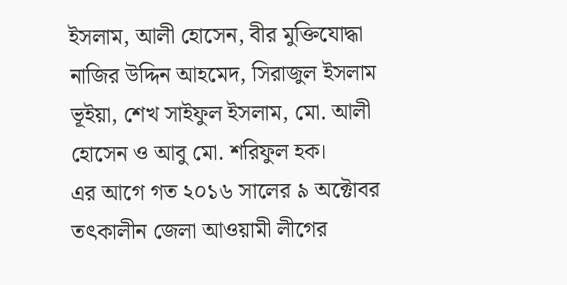ইসলাম, আলী হোসেন, বীর মুক্তিযোদ্ধা নাজির উদ্দিন আহমেদ, সিরাজুল ইসলাম ভূইয়া, শেখ সাইফুল ইসলাম, মো. আলী হোসেন ও আবু মো. শরিফুল হক।
এর আগে গত ২০১৬ সালের ৯ অক্টোবর তৎকালীন জেলা আওয়ামী লীগের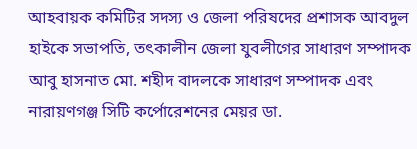আহবায়ক কমিটির সদস্য ও জেলা পরিষদের প্রশাসক আবদুল হাইকে সভাপতি, তৎকালীন জেলা যুবলীগের সাধারণ সম্পাদক আবু হাসনাত মো. শহীদ বাদলকে সাধারণ সম্পাদক এবং নারায়ণগঞ্জ সিটি কর্পোরেশনের মেয়র ডা.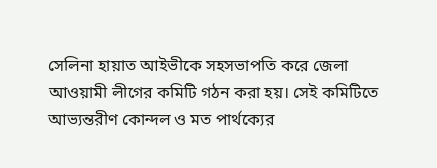সেলিনা হায়াত আইভীকে সহসভাপতি করে জেলা আওয়ামী লীগের কমিটি গঠন করা হয়। সেই কমিটিতে আভ্যন্তরীণ কোন্দল ও মত পার্থক্যের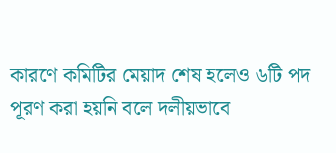কারণে কমিটির মেয়াদ শেষ হলেও ৬টি পদ পূরণ করা হয়নি বলে দলীয়ভাবে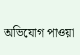অভিযোগ পাওয়া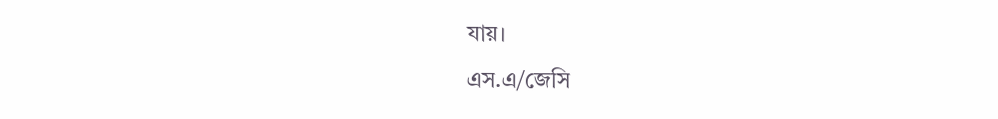যায়।
এস.এ/জেসি